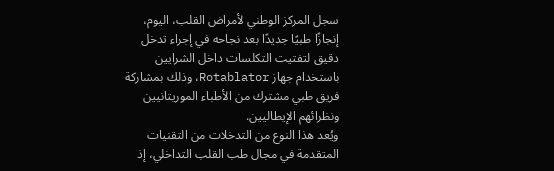سجل المركز الوطني لأمراض القلب، اليوم، إنجازًا طبيًا جديدًا بعد نجاحه في إجراء تدخل دقيق لتفتيت التكلسات داخل الشرايين باستخدام جهاز Rotablator، وذلك بمشاركة فريق طبي مشترك من الأطباء الموريتانيين ونظرائهم الإيطاليين.
ويُعد هذا النوع من التدخلات من التقنيات المتقدمة في مجال طب القلب التداخلي، إذ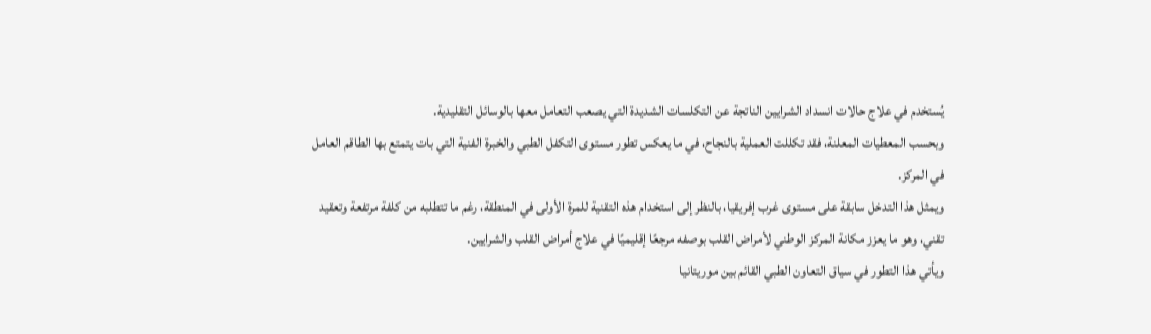يُستخدم في علاج حالات انسداد الشرايين الناتجة عن التكلسات الشديدة التي يصعب التعامل معها بالوسائل التقليدية.
وبحسب المعطيات المعلنة، فقد تكللت العملية بالنجاح، في ما يعكس تطور مستوى التكفل الطبي والخبرة الفنية التي بات يتمتع بها الطاقم العامل في المركز.
ويمثل هذا التدخل سابقة على مستوى غرب إفريقيا، بالنظر إلى استخدام هذه التقنية للمرة الأولى في المنطقة، رغم ما تتطلبه من كلفة مرتفعة وتعقيد تقني، وهو ما يعزز مكانة المركز الوطني لأمراض القلب بوصفه مرجعًا إقليميًا في علاج أمراض القلب والشرايين.
ويأتي هذا التطور في سياق التعاون الطبي القائم بين موريتانيا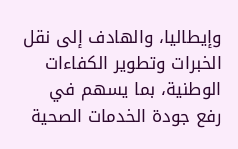وإيطاليا، والهادف إلى نقل الخبرات وتطوير الكفاءات الوطنية، بما يسهم في رفع جودة الخدمات الصحية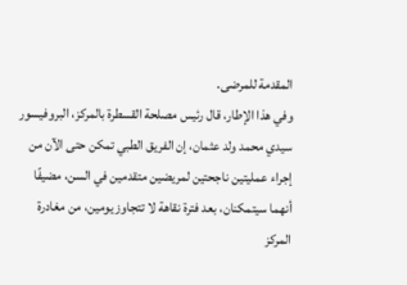المقدمة للمرضى.
وفي هذا الإطار، قال رئيس مصلحة القسطرة بالمركز، البروفيسور سيدي محمد ولد عثمان، إن الفريق الطبي تمكن حتى الآن من إجراء عمليتين ناجحتين لمريضين متقدمين في السن، مضيفًا أنهما سيتمكنان، بعد فترة نقاهة لا تتجاوز يومين، من مغادرة المركز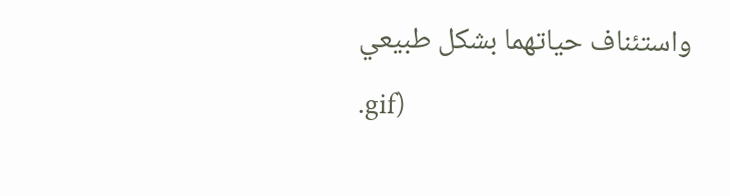واستئناف حياتهما بشكل طبيعي
.gif)